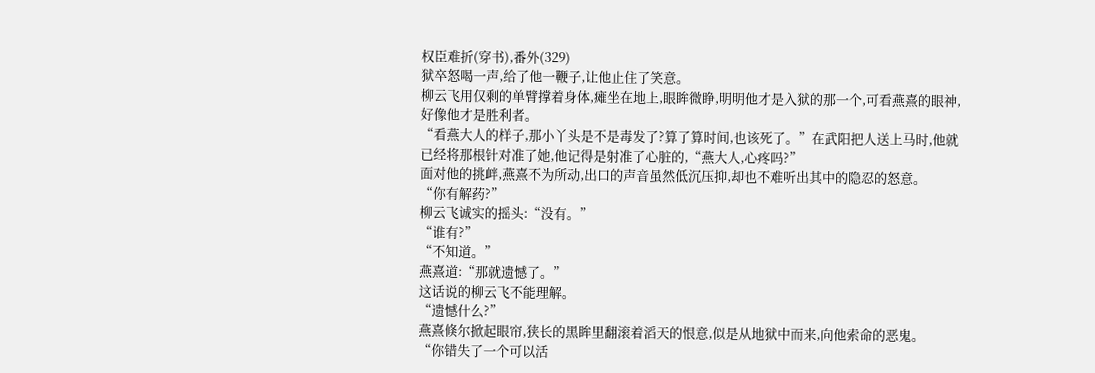权臣难折(穿书),番外(329)
狱卒怒喝一声,给了他一鞭子,让他止住了笑意。
柳云飞用仅剩的单臂撑着身体,瘫坐在地上,眼眸微睁,明明他才是入狱的那一个,可看燕熹的眼神,好像他才是胜利者。
“看燕大人的样子,那小丫头是不是毒发了?算了算时间,也该死了。”在武阳把人送上马时,他就已经将那根针对准了她,他记得是射准了心脏的,“燕大人,心疼吗?”
面对他的挑衅,燕熹不为所动,出口的声音虽然低沉压抑,却也不难听出其中的隐忍的怒意。
“你有解药?”
柳云飞诚实的摇头:“没有。”
“谁有?”
“不知道。”
燕熹道:“那就遗憾了。”
这话说的柳云飞不能理解。
“遗憾什么?”
燕熹倏尔掀起眼帘,狭长的黑眸里翻滚着滔天的恨意,似是从地狱中而来,向他索命的恶鬼。
“你错失了一个可以活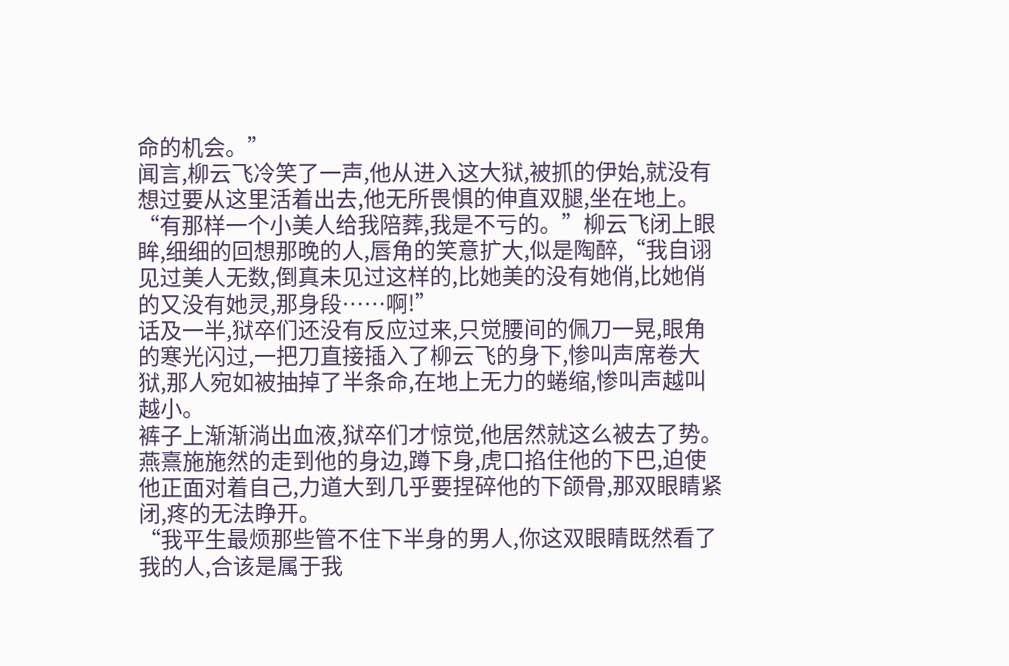命的机会。”
闻言,柳云飞冷笑了一声,他从进入这大狱,被抓的伊始,就没有想过要从这里活着出去,他无所畏惧的伸直双腿,坐在地上。
“有那样一个小美人给我陪葬,我是不亏的。”柳云飞闭上眼眸,细细的回想那晚的人,唇角的笑意扩大,似是陶醉,“我自诩见过美人无数,倒真未见过这样的,比她美的没有她俏,比她俏的又没有她灵,那身段……啊!”
话及一半,狱卒们还没有反应过来,只觉腰间的佩刀一晃,眼角的寒光闪过,一把刀直接插入了柳云飞的身下,惨叫声席卷大狱,那人宛如被抽掉了半条命,在地上无力的蜷缩,惨叫声越叫越小。
裤子上渐渐淌出血液,狱卒们才惊觉,他居然就这么被去了势。
燕熹施施然的走到他的身边,蹲下身,虎口掐住他的下巴,迫使他正面对着自己,力道大到几乎要捏碎他的下颌骨,那双眼睛紧闭,疼的无法睁开。
“我平生最烦那些管不住下半身的男人,你这双眼睛既然看了我的人,合该是属于我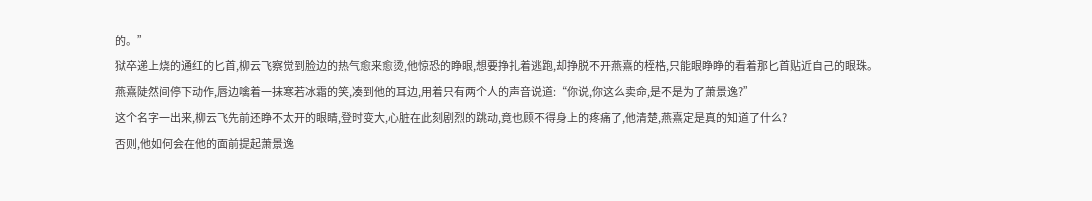的。”
狱卒递上烧的通红的匕首,柳云飞察觉到脸边的热气愈来愈烫,他惊恐的睁眼,想要挣扎着逃跑,却挣脱不开燕熹的桎梏,只能眼睁睁的看着那匕首贴近自己的眼珠。
燕熹陡然间停下动作,唇边噙着一抹寒若冰霜的笑,凑到他的耳边,用着只有两个人的声音说道:“你说,你这么卖命,是不是为了萧景逸?”
这个名字一出来,柳云飞先前还睁不太开的眼睛,登时变大,心脏在此刻剧烈的跳动,竟也顾不得身上的疼痛了,他清楚,燕熹定是真的知道了什么?
否则,他如何会在他的面前提起萧景逸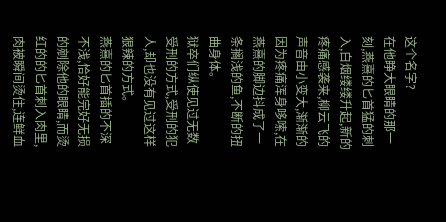这个名字?
在他睁大眼睛的那一刻,燕熹的匕首猛的刺入,白烟缕缕升起,新的疼痛感袭来,柳云飞的声音由小变大,渐渐的因为疼痛浑身哆嗦,在燕熹的脚边抖成了一条搁浅的鱼,不断的扭曲身体。
狱卒们纵使见过无数受刑的方式,受刑的犯人,却也没有见过这样狠辣的方式。
燕熹的匕首插的不深不浅,恰好能完好无损的剜除他的眼睛,而烫红的的匕首刺入肉里,肉被瞬间烫住,连鲜血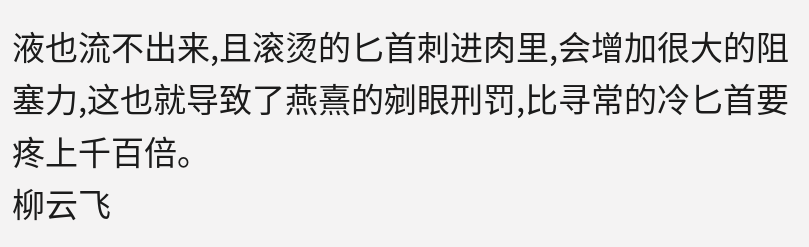液也流不出来,且滚烫的匕首刺进肉里,会增加很大的阻塞力,这也就导致了燕熹的剜眼刑罚,比寻常的冷匕首要疼上千百倍。
柳云飞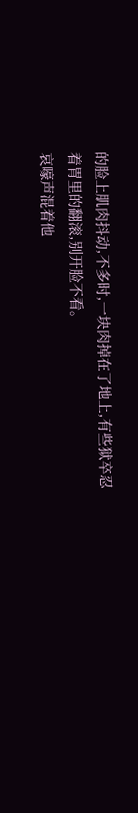的脸上肌肉抖动,不多时,一块肉掉在了地上,有些狱卒忍着胃里的翻滚,别开脸不看。
哀嚎声混着他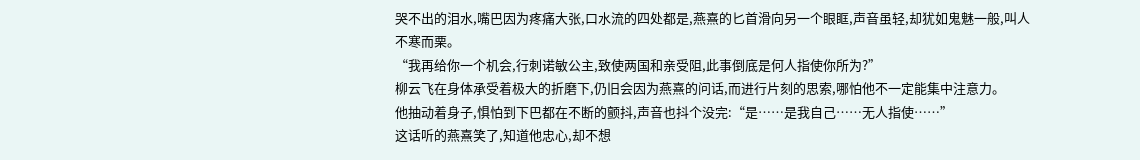哭不出的泪水,嘴巴因为疼痛大张,口水流的四处都是,燕熹的匕首滑向另一个眼眶,声音虽轻,却犹如鬼魅一般,叫人
不寒而栗。
“我再给你一个机会,行刺诺敏公主,致使两国和亲受阻,此事倒底是何人指使你所为?”
柳云飞在身体承受着极大的折磨下,仍旧会因为燕熹的问话,而进行片刻的思索,哪怕他不一定能集中注意力。
他抽动着身子,惧怕到下巴都在不断的颤抖,声音也抖个没完:“是……是我自己……无人指使……”
这话听的燕熹笑了,知道他忠心,却不想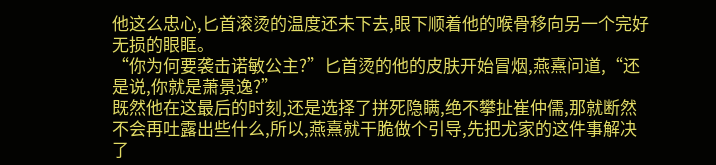他这么忠心,匕首滚烫的温度还未下去,眼下顺着他的喉骨移向另一个完好无损的眼眶。
“你为何要袭击诺敏公主?”匕首烫的他的皮肤开始冒烟,燕熹问道,“还是说,你就是萧景逸?”
既然他在这最后的时刻,还是选择了拼死隐瞒,绝不攀扯崔仲儒,那就断然不会再吐露出些什么,所以,燕熹就干脆做个引导,先把尤家的这件事解决了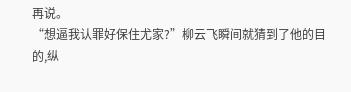再说。
“想逼我认罪好保住尤家?”柳云飞瞬间就猜到了他的目的,纵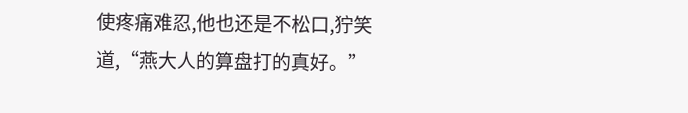使疼痛难忍,他也还是不松口,狞笑道,“燕大人的算盘打的真好。”